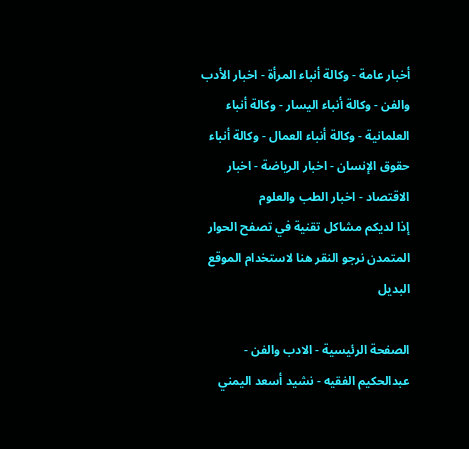أخبار عامة - وكالة أنباء المرأة - اخبار الأدب والفن - وكالة أنباء اليسار - وكالة أنباء العلمانية - وكالة أنباء العمال - وكالة أنباء حقوق الإنسان - اخبار الرياضة - اخبار الاقتصاد - اخبار الطب والعلوم
إذا لديكم مشاكل تقنية في تصفح الحوار المتمدن نرجو النقر هنا لاستخدام الموقع البديل

الصفحة الرئيسية - الادب والفن - عبدالحكيم الفقيه - نشيد أسعد اليمني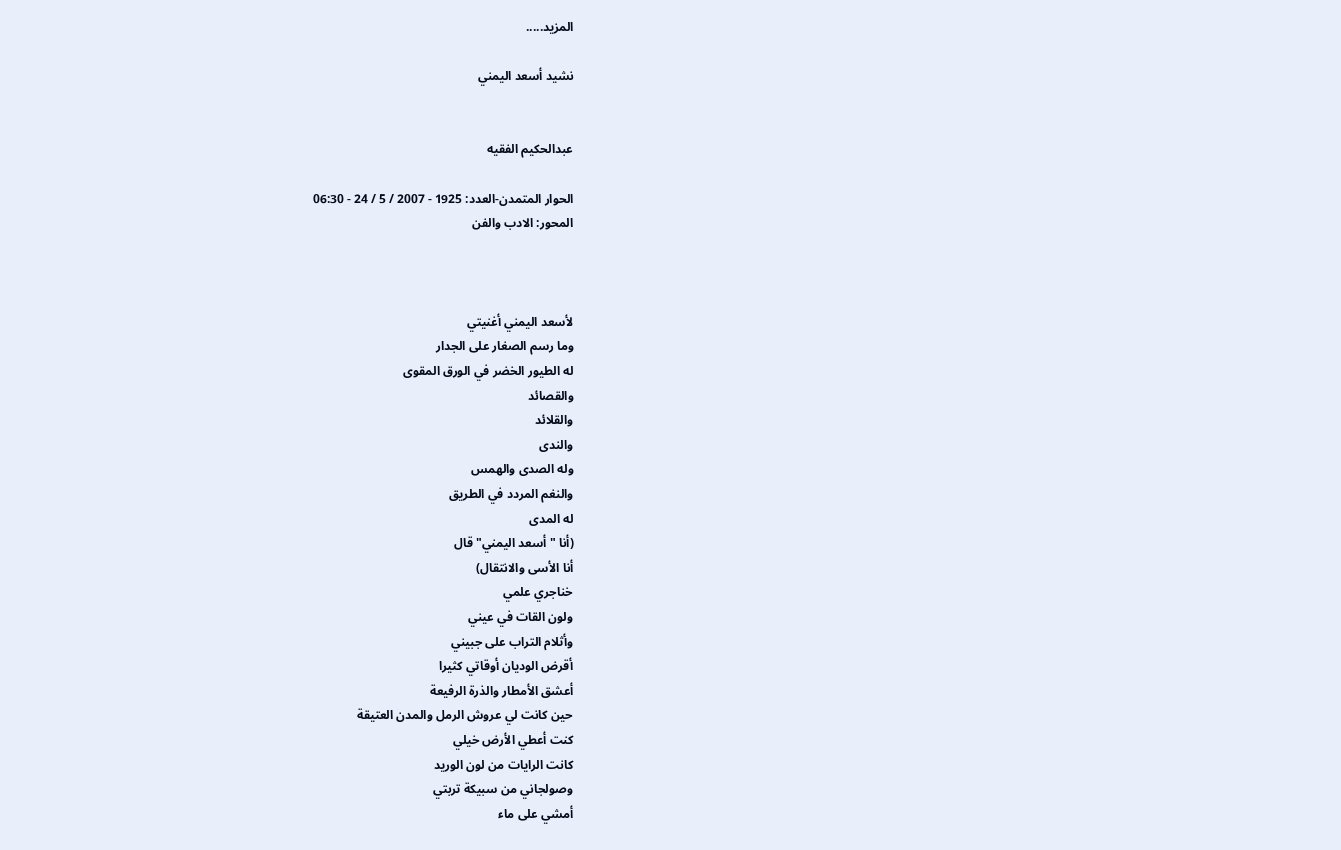المزيد.....

نشيد أسعد اليمني


عبدالحكيم الفقيه

الحوار المتمدن-العدد: 1925 - 2007 / 5 / 24 - 06:30
المحور: الادب والفن



لأسعد اليمني أغنيتي
وما رسم الصغار على الجدار
له الطيور الخضر في الورق المقوى
والقصائد
والقلائد
والندى
وله الصدى والهمس
والنغم المردد في الطريق
له المدى
(أنا " أسعد اليمني" قال
أنا الأسى والانتقال)
خناجري علمي
ولون القات في عيني
وأثلام التراب على جبيني
أقرض الوديان أوقاتي كثيرا
أعشق الأمطار والذرة الرفيعة
حين كانت لي عروش الرمل والمدن العتيقة
كنت أعطي الأرض خيلي
كانت الرايات من لون الوريد
وصولجاني من سبيكة تربتي
أمشي على ماء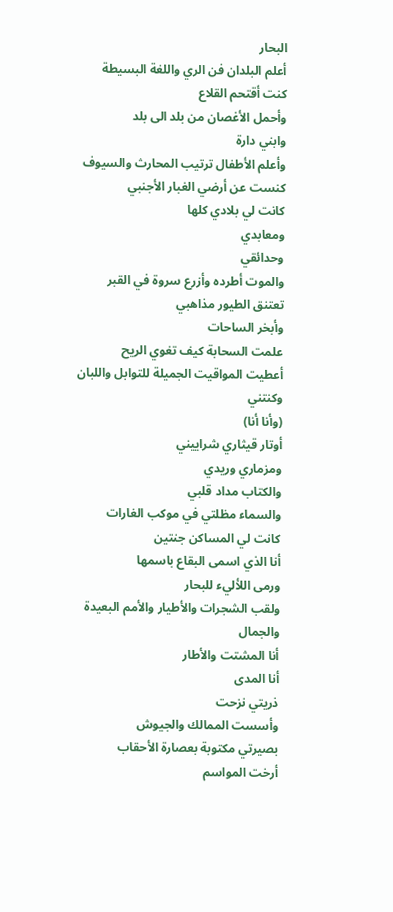البحار
أعلم البلدان فن الري واللغة البسيطة
كنت أقتحم القلاع
وأحمل الأغصان من بلد الى بلد
وابني دارة
وأعلم الأطفال ترتيب المحارث والسيوف
كنست عن أرضي الغبار الأجنبي
كانت لي بلادي كلها
ومعابدي
وحدائقي
والموت أطرده وأزرع سروة في القبر
تعتنق الطيور مذاهبي
وأبخر الساحات
علمت السحابة كيف تغوي الريح
أعطيت المواقيت الجميلة للتوابل واللبان
وكنتني
(وأنا أنا)
أوتار قيثاري شراييني
ومزماري وريدي
والكتاب مداد قلبي
والسماء مظلتي في موكب الغارات
كانت لي المساكن جنتين
أنا الذي اسمى البقاع باسمها
ورمى اللأليء للبحار
ولقب الشجرات والأطيار والأمم البعيدة والجمال
أنا المشتت والأطار
أنا المدى
ذريتي نزحت
وأسست الممالك والجيوش
بصيرتي مكتوبة بعصارة الأحقاب
أرخت المواسم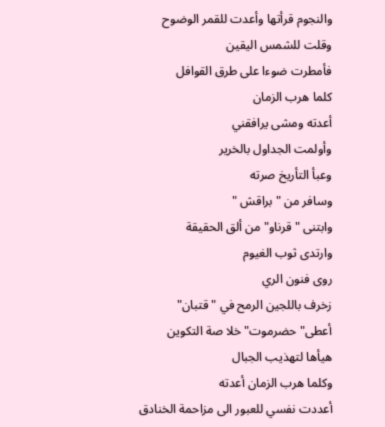والنجوم قرأتها وأعدت للقمر الوضوح
وقلت للشمس اليقين
فأمطرت ضوءا على طرق القوافل
كلما هرب الزمان
أعدته ومشى يرافقني
وأولمت الجداول بالخرير
وعبأ التأريخ صرته
وسافر من " براقش "
وابتنى " قرناو" من ألق الحقيقة
وارتدى ثوب الغيوم
روى فنون الري
زخرف باللجين الرمح في "قتبان"
أعطى" حضرموت" خلا صة التكوين
هيأها لتهذيب الجبال
وكلما هرب الزمان أعدته
أعددت نفسي للعبور الى مزاحمة الخنادق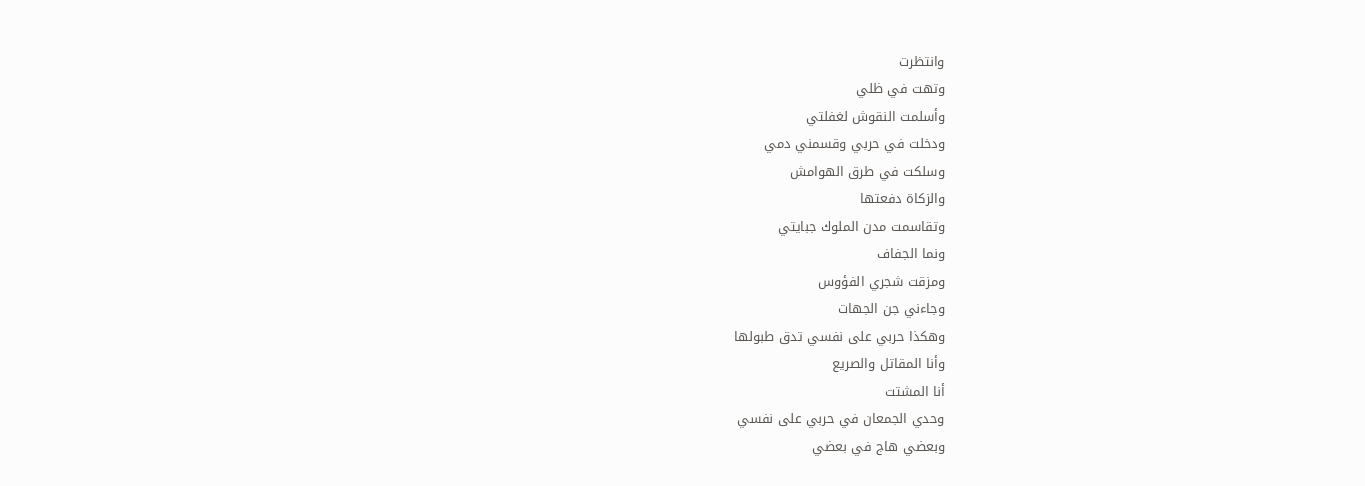وانتظرت
وتهت في ظلي
وأسلمت النقوش لغفلتي
ودخلت في حربي وقسمني دمي
وسلكت في طرق الهوامش
والزكاة دفعتها
وتقاسمت مدن الملوك جبايتي
ونما الجفاف
ومزقت شجري الفؤوس
وجاءني جن الجهات
وهكذا حربي على نفسي تدق طبولها
وأنا المقاتل والصريع
أنا المشتت
وحدي الجمعان في حربي على نفسي
وبعضي هاج في بعضي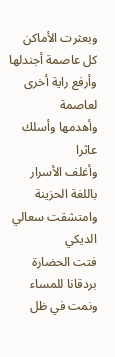وبعثرت الأماكن
كل عاصمة أجندلها
وأرفع راية أخرى لعاصمة
وأهدمها وأسلك عاثرا
وأغلف الأسرار باللغة الحزينة
وامتشقت سعالي الديكي
فتت الحضارة بردقانا للمساء
ونمت في ظل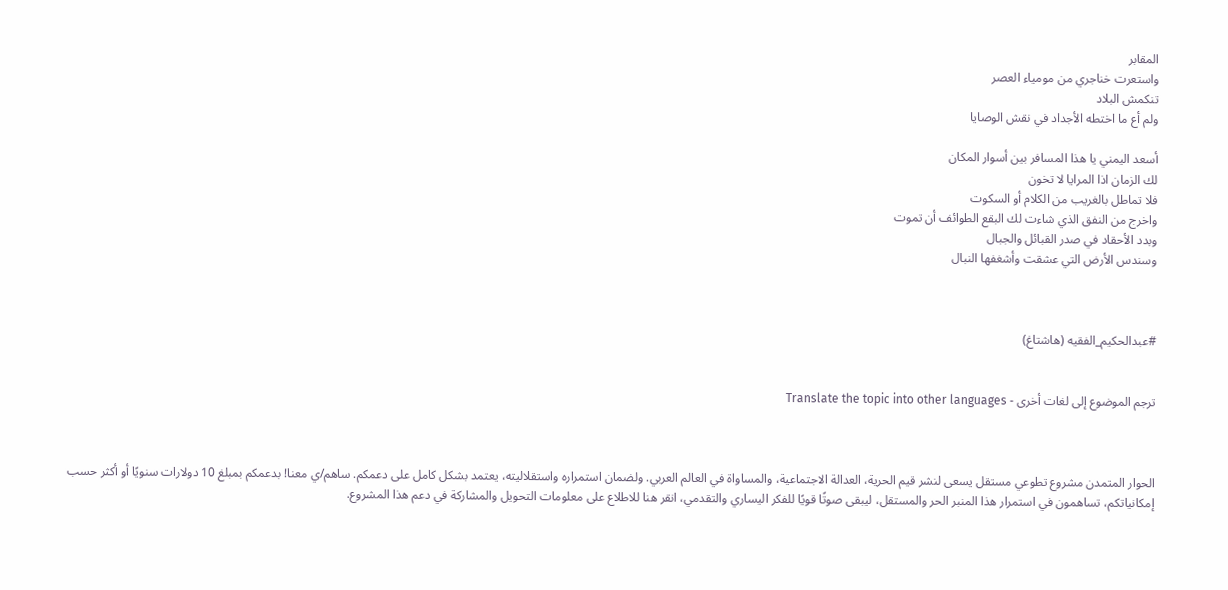المقابر
واستعرت خناجري من مومياء العصر
تنكمش البلاد
ولم أع ما اختطه الأجداد في نقش الوصايا

أسعد اليمني يا هذا المسافر بين أسوار المكان
لك الزمان اذا المرايا لا تخون
فلا تماطل بالغريب من الكلام أو السكوت
واخرج من النفق الذي شاءت لك البقع الطوائف أن تموت
وبدد الأحقاد في صدر القبائل والجبال
وسندس الأرض التي عشقت وأشغفها النبال



#عبدالحكيم_الفقيه (هاشتاغ)


ترجم الموضوع إلى لغات أخرى - Translate the topic into other languages



الحوار المتمدن مشروع تطوعي مستقل يسعى لنشر قيم الحرية، العدالة الاجتماعية، والمساواة في العالم العربي. ولضمان استمراره واستقلاليته، يعتمد بشكل كامل على دعمكم. ساهم/ي معنا! بدعمكم بمبلغ 10 دولارات سنويًا أو أكثر حسب إمكانياتكم، تساهمون في استمرار هذا المنبر الحر والمستقل، ليبقى صوتًا قويًا للفكر اليساري والتقدمي، انقر هنا للاطلاع على معلومات التحويل والمشاركة في دعم هذا المشروع.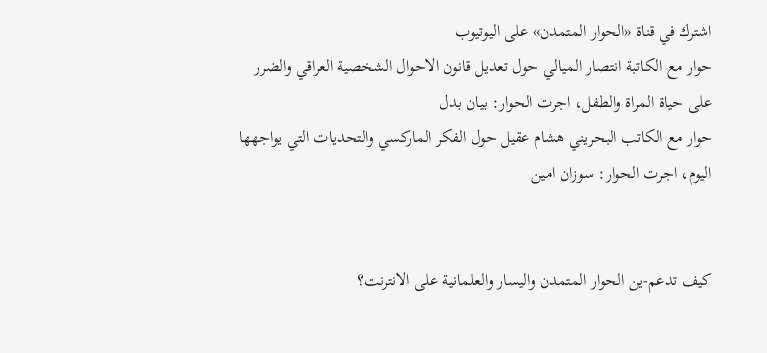اشترك في قناة «الحوار المتمدن» على اليوتيوب
حوار مع الكاتبة انتصار الميالي حول تعديل قانون الاحوال الشخصية العراقي والضرر على حياة المراة والطفل، اجرت الحوار: بيان بدل
حوار مع الكاتب البحريني هشام عقيل حول الفكر الماركسي والتحديات التي يواجهها اليوم، اجرت الحوار: سوزان امين


كيف تدعم-ين الحوار المتمدن واليسار والعلمانية على الانترنت؟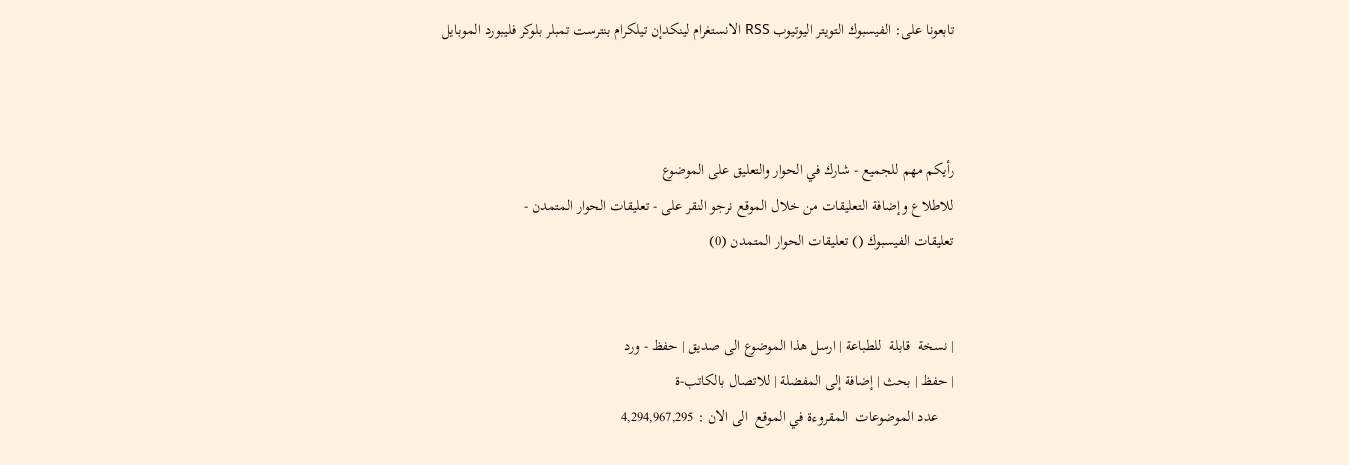تابعونا على: الفيسبوك التويتر اليوتيوب RSS الانستغرام لينكدإن تيلكرام بنترست تمبلر بلوكر فليبورد الموبايل



رأيكم مهم للجميع - شارك في الحوار والتعليق على الموضوع
للاطلاع وإضافة التعليقات من خلال الموقع نرجو النقر على - تعليقات الحوار المتمدن -
تعليقات الفيسبوك () تعليقات الحوار المتمدن (0)


| نسخة  قابلة  للطباعة | ارسل هذا الموضوع الى صديق | حفظ - ورد
| حفظ | بحث | إضافة إلى المفضلة | للاتصال بالكاتب-ة
    عدد الموضوعات  المقروءة في الموقع  الى الان : 4,294,967,295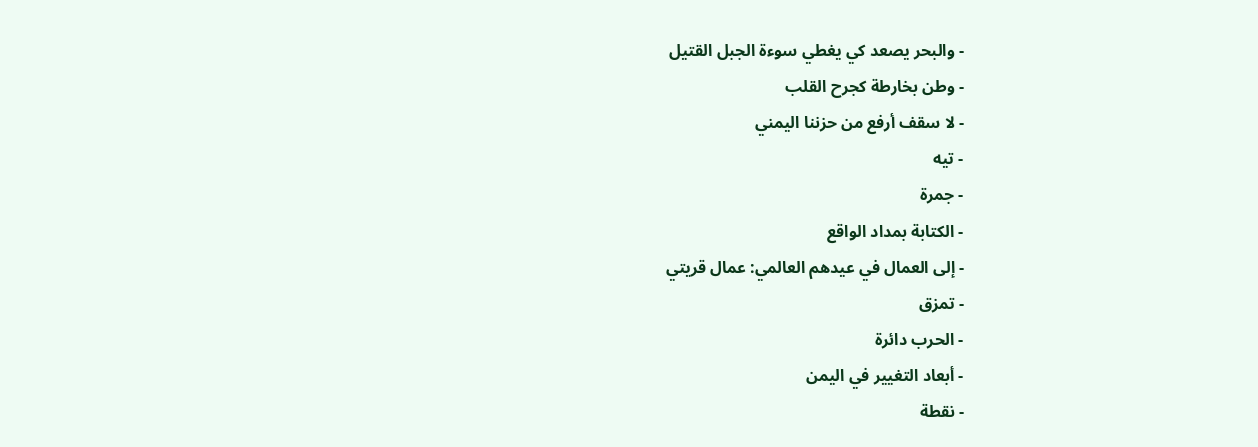- والبحر يصعد كي يغطي سوءة الجبل القتيل
- وطن بخارطة كجرح القلب
- لا سقف أرفع من حزننا اليمني
- تيه
- جمرة
- الكتابة بمداد الواقع
- إلى العمال في عيدهم العالمي: عمال قريتي
- تمزق
- الحرب دائرة
- أبعاد التغيير في اليمن
- نقطة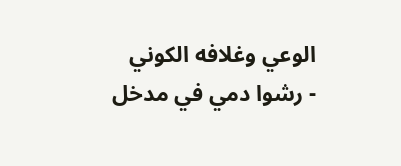الوعي وغلافه الكوني
- رشوا دمي في مدخل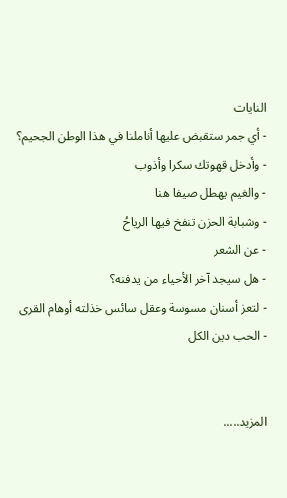النايات
- أي جمر ستقبض عليها أناملنا في هذا الوطن الجحيم؟
- وأدخل قهوتك سكرا وأذوب
- والغيم يهطل صيفا هنا
- وشبابة الحزن تنفخ فيها الرياحُ
- عن الشعر
- هل سيجد آخر الأحياء من يدفنه؟
- لتعز أسنان مسوسة وعقل سائس خذلته أوهام القرى
- الحب دين الكل


المزيد.....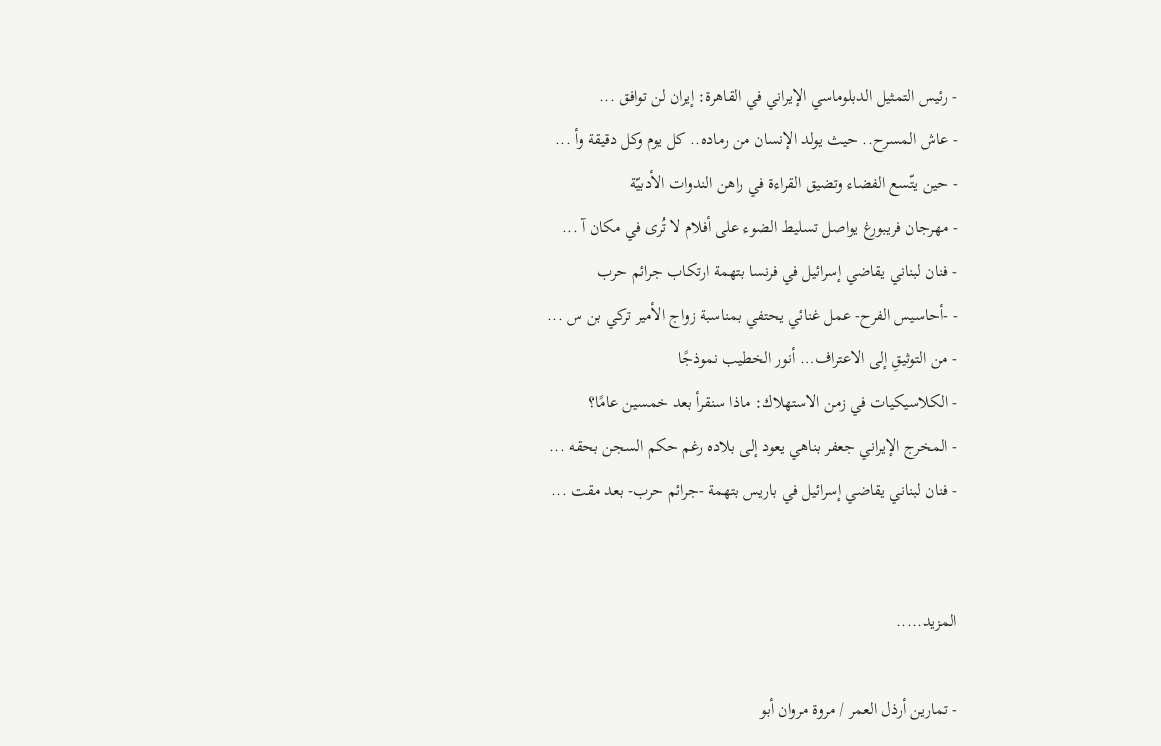- رئيس التمثيل الدبلوماسي الإيراني في القاهرة: إيران لن توافق ...
- عاش المسرح.. حيث يولد الإنسان من رماده.. كل يوم وكل دقيقة وأ ...
- حين يتّسع الفضاء وتضيق القراءة في راهن الندوات الأدبيّة
- مهرجان فريبورغ يواصل تسليط الضوء على أفلام لا تُرى في مكان آ ...
- فنان لبناني يقاضي إسرائيل في فرنسا بتهمة ارتكاب جرائم حرب
- -أحاسيس الفرح- عمل غنائي يحتفي بمناسبة زواج الأمير تركي بن س ...
- من التوثيقِ إلى الاعتراف… أنور الخطيب نموذجًا
- الكلاسيكيات في زمن الاستهلاك: ماذا سنقرأ بعد خمسين عامًا؟
- المخرج الإيراني جعفر بناهي يعود إلى بلاده رغم حكم السجن بحقه ...
- فنان لبناني يقاضي إسرائيل في باريس بتهمة -جرائم حرب- بعد مقت ...


المزيد.....

- تمارين أرذل العمر / مروة مروان أبو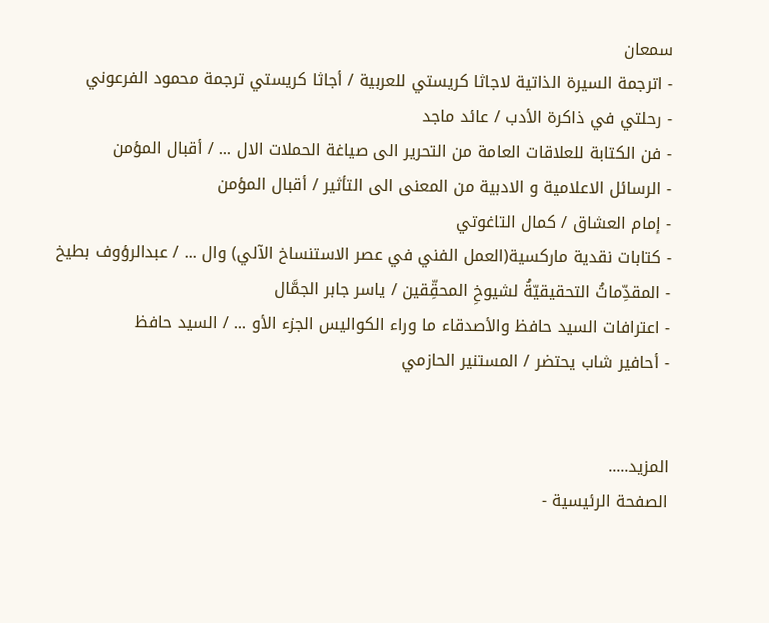سمعان
- اترجمة السيرة الذاتية لاجاثا كريستي للعربية / أجاثا كريستي ترجمة محمود الفرعوني
- رحلتي في ذاكرة الأدب / عائد ماجد
- فن الكتابة للعلاقات العامة من التحرير الى صياغة الحملات الال ... / أقبال المؤمن
- الرسائل الاعلامية و الادبية من المعنى الى التأثير / أقبال المؤمن
- إمام العشاق / كمال التاغوتي
- كتابات نقدية ماركسية(العمل الفني في عصر الاستنساخ الآلي) وال ... / عبدالرؤوف بطيخ
- المقدِّماتُ التحقيقيّةُ لشيوخِ المحقِّقين / ياسر جابر الجمَّال
- اعترافات السيد حافظ والأصدقاء ما وراء الكواليس الجزء الأو ... / السيد حافظ
- أحافير شاب يحتضر / المستنير الحازمي


المزيد.....
الصفحة الرئيسية -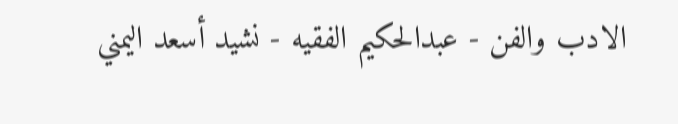الادب والفن - عبدالحكيم الفقيه - نشيد أسعد اليمني